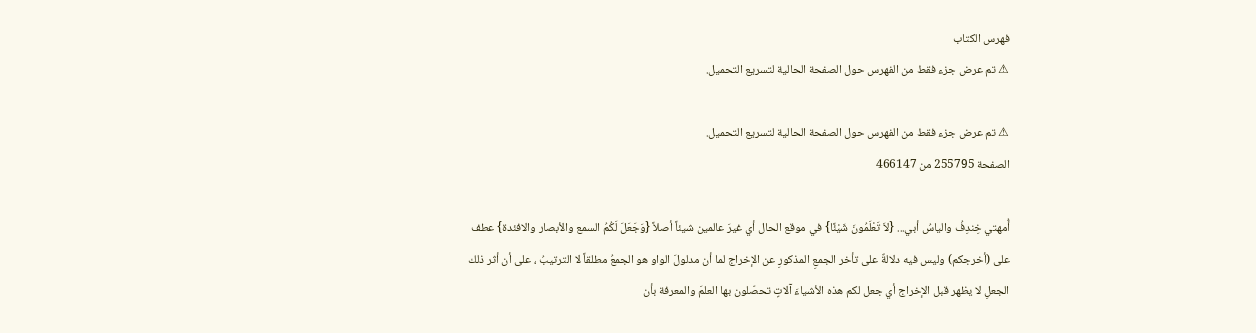فهرس الكتاب
⚠ تم عرض جزء فقط من الفهرس حول الصفحة الحالية لتسريع التحميل.

⚠ تم عرض جزء فقط من الفهرس حول الصفحة الحالية لتسريع التحميل.
الصفحة 255795 من 466147

أُمهتي خِندِفُ والياسُ أبي... {لاَ تَعْلَمُونَ شَيْئًا} في موقع الحال أي غيرَ عالمين شيئاً أصلاً {وَجَعَلَ لَكُمُ السمع والأبصار والافئدة} عطف على (أخرجكم) وليس فيه دلالةٌ على تأخر الجمعِ المذكورِ عن الإخراج لما أن مدلولَ الواو هو الجمعُ مطلقاً لا الترتيبُ ، على أن أثر ذلك الجعلِ لا يظهر قبل الإخراج أي جعل لكم هذه الأشياءَ آلاتٍ تحصّلون بها العلمَ والمعرفة بأن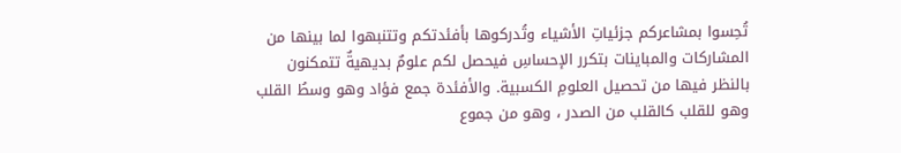تُحِسوا بمشاعركم جزئياتِ الأشياء وتُدركوها بأفئدتكم وتتنبهوا لما بينها من المشاركات والمباينات بتكرر الإحساسِ فيحصل لكم علومٌ بديهيةٌ تتمكنون بالنظر فيها من تحصيل العلومِ الكسبية. والأفئدة جمع فؤاد وهو وسطُ القلب وهو للقلب كالقلب من الصدر ، وهو من جموع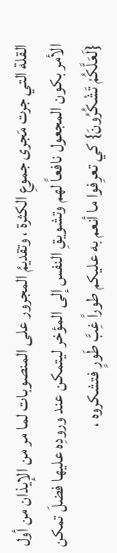القلة التي جرت مَجرى جموعِ الكثرة ، وتقديمُ المجرور على المنصوبات لما مر من الإيذان من أول الأمر بكون المجعول نافعاً لهم وتشويقِ النفس إلى المؤخر ليتمكن عند ورودِه عليها فضلَ تمكن {لَعَلَّكُمْ تَشْكُرُونَ} كي تعرِفوا ما أنعم به عليكم طوراً غِبَّ طَورٍ فتشكروه ،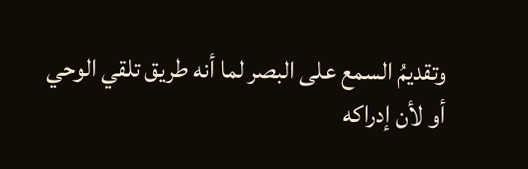وتقديمُ السمع على البصر لما أنه طريق تلقي الوحي أو لأن إدراكه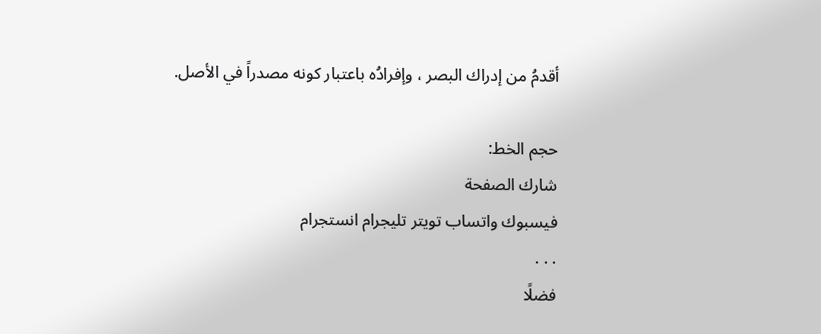أقدمُ من إدراك البصر ، وإفرادُه باعتبار كونه مصدراً في الأصل.

حجم الخط:
شارك الصفحة
فيسبوك واتساب تويتر تليجرام انستجرام
. . .
فضلًا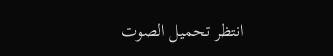انتظر تحميل الصوت